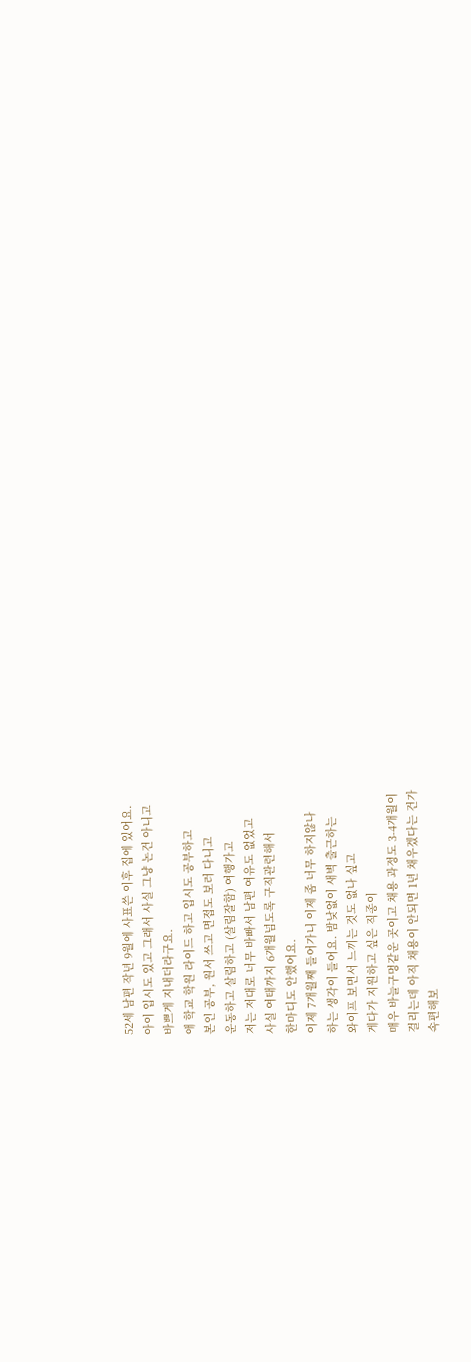52세 남편 작년 9월에 사표쓴 이후 집에 있어요.
아이 입시도 있고 그래서 사실 그냥 논건 아니고
바쁘게 지내더라구요.
애 학교 학원 라이드 하고 입시도 공부하고
본인 공부, 원서 쓰고 면접도 보러 다니고
운동하고 살림하고 (살림잘함) 여행가고
저는 저대로 너무 바빠서 남편 여유도 없었고
사실 여태까지 6개월넘도록 구직관련해서
한마디도 안했어요.
이제 7개월째 들어가니 이제 좀 너무 하지않나
하는 생각이 들어요. 밤낮없이 새벽 출근하는
와이프 보면서 느끼는 것도 없나 싶고
게다가 지원하고 싶은 직종이
매우 바늘구멍같운 곳이고 채용 과정도 3-4개월이
걸리는데 아직 채용이 안되면 1년 채우겠다는 건가
속편해보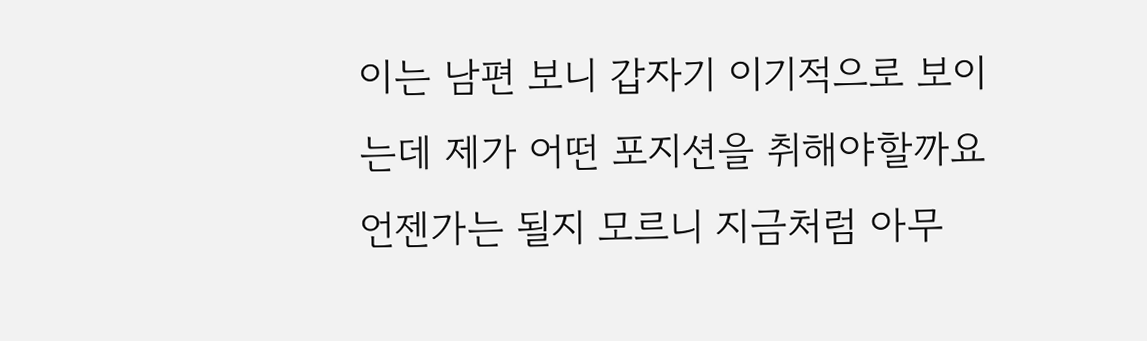이는 남편 보니 갑자기 이기적으로 보이는데 제가 어떤 포지션을 취해야할까요
언젠가는 될지 모르니 지금처럼 아무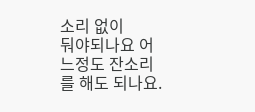소리 없이
둬야되나요 어느정도 잔소리를 해도 되나요.